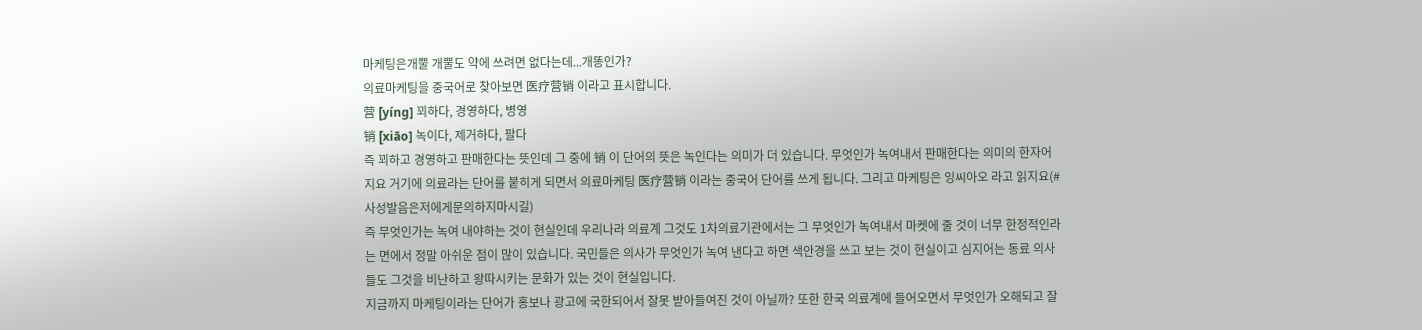마케팅은개뿔 개뿔도 약에 쓰려면 없다는데...개똥인가?
의료마케팅을 중국어로 찾아보면 医疗营销 이라고 표시합니다.
营 [yíng] 꾀하다, 경영하다, 병영
销 [xiāo] 녹이다, 제거하다, 팔다
즉 꾀하고 경영하고 판매한다는 뜻인데 그 중에 销 이 단어의 뜻은 녹인다는 의미가 더 있습니다. 무엇인가 녹여내서 판매한다는 의미의 한자어지요 거기에 의료라는 단어를 붙히게 되면서 의료마케팅 医疗营销 이라는 중국어 단어를 쓰게 됩니다. 그리고 마케팅은 잉씨아오 라고 읽지요(#사성발음은저에게문의하지마시길)
즉 무엇인가는 녹여 내야하는 것이 현실인데 우리나라 의료계 그것도 1차의료기관에서는 그 무엇인가 녹여내서 마켓에 줄 것이 너무 한정적인라는 면에서 정말 아쉬운 점이 많이 있습니다. 국민들은 의사가 무엇인가 녹여 낸다고 하면 색안경을 쓰고 보는 것이 현실이고 심지어는 동료 의사들도 그것을 비난하고 왕따시키는 문화가 있는 것이 현실입니다.
지금까지 마케팅이라는 단어가 홍보나 광고에 국한되어서 잘못 받아들여진 것이 아닐까? 또한 한국 의료계에 들어오면서 무엇인가 오해되고 잘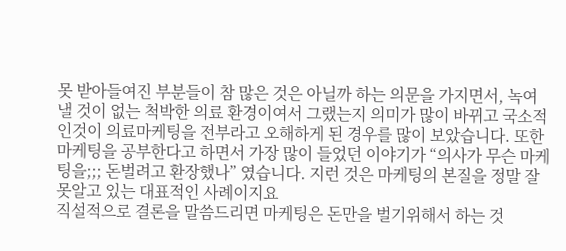못 받아들여진 부분들이 참 많은 것은 아닐까 하는 의문을 가지면서, 녹여 낼 것이 없는 척박한 의료 환경이여서 그랬는지 의미가 많이 바뀌고 국소적인것이 의료마케팅을 전부라고 오해하게 된 경우를 많이 보았습니다. 또한 마케팅을 공부한다고 하면서 가장 많이 들었던 이야기가 “의사가 무슨 마케팅을;;; 돈벌려고 환장했나” 였습니다. 지런 것은 마케팅의 본질을 정말 잘못알고 있는 대표적인 사례이지요
직설적으로 결론을 말씀드리면 마케팅은 돈만을 벌기위해서 하는 것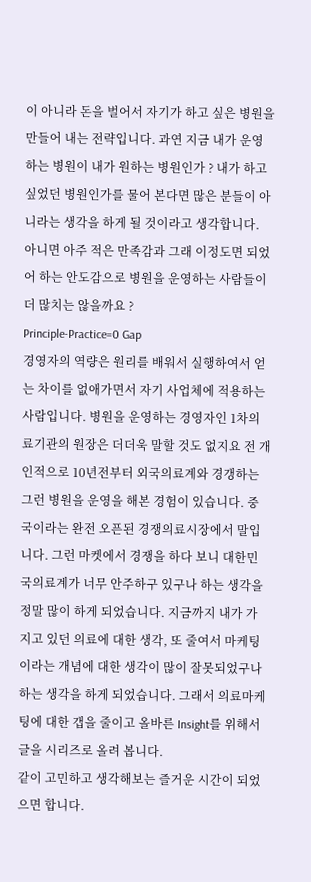이 아니라 돈을 벌어서 자기가 하고 싶은 병원을 만들어 내는 전략입니다. 과연 지금 내가 운영하는 병원이 내가 원하는 병원인가 ? 내가 하고 싶었던 병원인가를 물어 본다면 많은 분들이 아니라는 생각을 하게 될 것이라고 생각합니다. 아니면 아주 적은 만족감과 그래 이정도면 되었어 하는 안도감으로 병원을 운영하는 사람들이 더 많치는 않을까요 ?
Principle-Practice=0 Gap
경영자의 역량은 원리를 배워서 실행하여서 얻는 차이를 없애가면서 자기 사업체에 적용하는 사람입니다. 병원을 운영하는 경영자인 1차의료기관의 원장은 더더욱 말할 것도 없지요 전 개인적으로 10년전부터 외국의료계와 경갱하는 그런 병원을 운영을 해본 경험이 있습니다. 중국이라는 완전 오픈된 경쟁의료시장에서 말입니다. 그런 마켓에서 경쟁을 하다 보니 대한민국의료계가 너무 안주하구 있구나 하는 생각을 정말 많이 하게 되었습니다. 지금까지 내가 가지고 있던 의료에 대한 생각, 또 줄여서 마케팅이라는 개념에 대한 생각이 많이 잘못되었구나 하는 생각을 하게 되었습니다. 그래서 의료마케팅에 대한 갭을 줄이고 올바른 Insight를 위해서 글을 시리즈로 올려 봅니다.
같이 고민하고 생각해보는 즐거운 시간이 되었으면 합니다.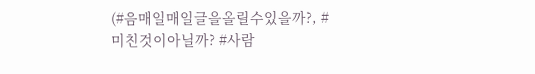(#음매일매일글을올릴수있을까?, #미친것이아닐까? #사람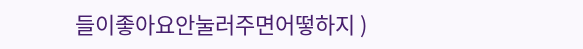들이좋아요안눌러주면어떻하지 )